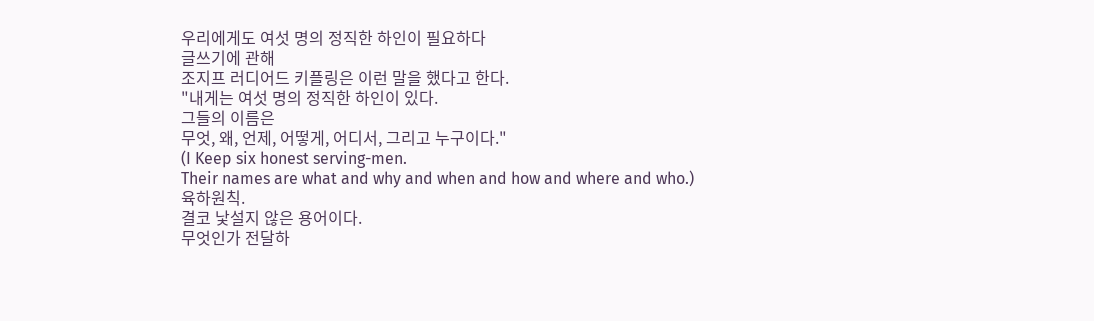우리에게도 여섯 명의 정직한 하인이 필요하다
글쓰기에 관해
조지프 러디어드 키플링은 이런 말을 했다고 한다.
"내게는 여섯 명의 정직한 하인이 있다.
그들의 이름은
무엇, 왜, 언제, 어떻게, 어디서, 그리고 누구이다."
(I Keep six honest serving-men.
Their names are what and why and when and how and where and who.)
육하원칙.
결코 낯설지 않은 용어이다.
무엇인가 전달하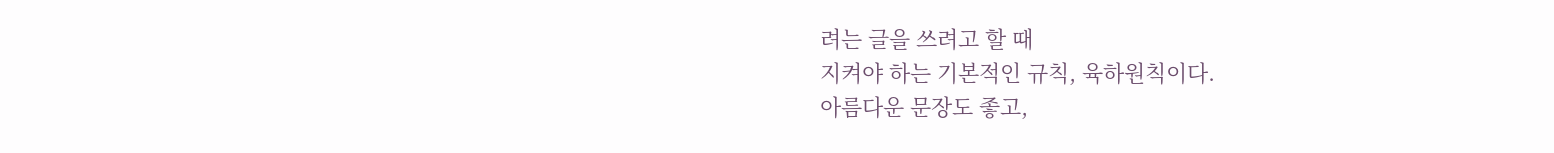려는 글을 쓰려고 할 때
지켜야 하는 기본적인 규칙, 육하원칙이다.
아름다운 문장도 좋고,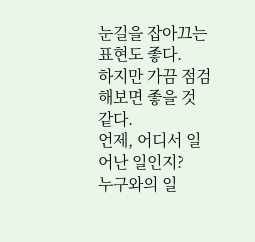눈길을 잡아끄는 표현도 좋다.
하지만 가끔 점검해보면 좋을 것 같다.
언제, 어디서 일어난 일인지?
누구와의 일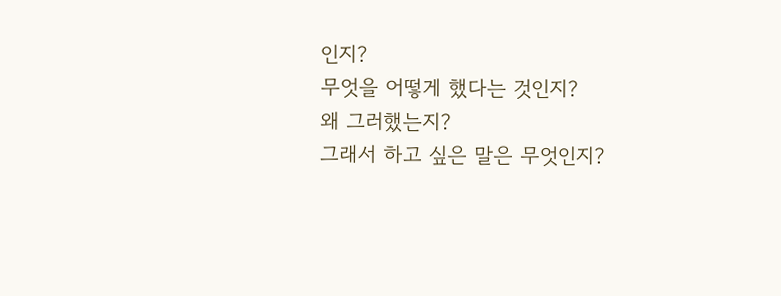인지?
무엇을 어떻게 했다는 것인지?
왜 그러했는지?
그래서 하고 싶은 말은 무엇인지?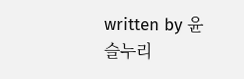written by 윤슬누리